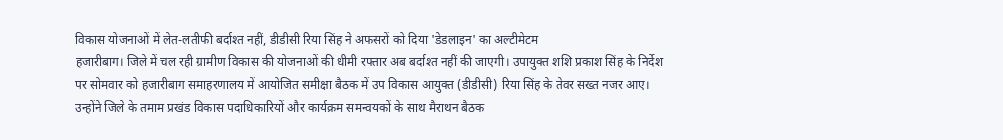विकास योजनाओं में लेत-लतीफी बर्दाश्त नहीं, डीडीसी रिया सिंह ने अफसरों को दिया 'डेडलाइन' का अल्टीमेटम
हजारीबाग। जिले में चल रही ग्रामीण विकास की योजनाओं की धीमी रफ्तार अब बर्दाश्त नहीं की जाएगी। उपायुक्त शशि प्रकाश सिंह के निर्देश पर सोमवार को हजारीबाग समाहरणालय में आयोजित समीक्षा बैठक में उप विकास आयुक्त (डीडीसी) रिया सिंह के तेवर सख्त नजर आए। उन्होंने जिले के तमाम प्रखंड विकास पदाधिकारियों और कार्यक्रम समन्वयकों के साथ मैराथन बैठक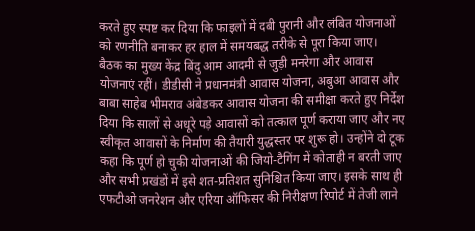करते हुए स्पष्ट कर दिया कि फाइलों में दबी पुरानी और लंबित योजनाओं को रणनीति बनाकर हर हाल में समयबद्ध तरीके से पूरा किया जाए।
बैठक का मुख्य केंद्र बिंदु आम आदमी से जुड़ी मनरेगा और आवास योजनाएं रहीं। डीडीसी ने प्रधानमंत्री आवास योजना, अबुआ आवास और बाबा साहेब भीमराव अंबेडकर आवास योजना की समीक्षा करते हुए निर्देश दिया कि सालों से अधूरे पड़े आवासों को तत्काल पूर्ण कराया जाए और नए स्वीकृत आवासों के निर्माण की तैयारी युद्धस्तर पर शुरू हो। उन्होंने दो टूक कहा कि पूर्ण हो चुकी योजनाओं की जियो-टैगिंग में कोताही न बरती जाए और सभी प्रखंडों में इसे शत-प्रतिशत सुनिश्चित किया जाए। इसके साथ ही एफटीओ जनरेशन और एरिया ऑफिसर की निरीक्षण रिपोर्ट में तेजी लाने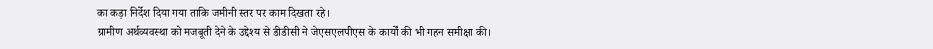का कड़ा निर्देश दिया गया ताकि जमीनी स्तर पर काम दिखता रहे।
ग्रामीण अर्थव्यवस्था को मजबूती देने के उद्देश्य से डीडीसी ने जेएसएलपीएस के कार्यों की भी गहन समीक्षा की।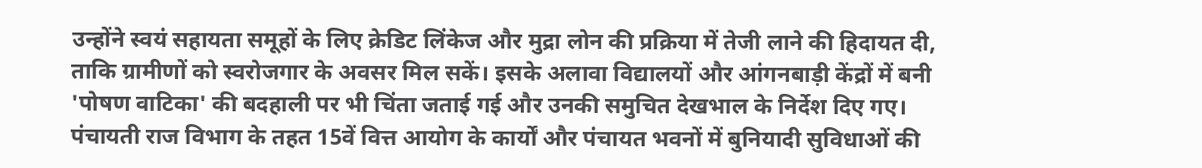उन्होंने स्वयं सहायता समूहों के लिए क्रेडिट लिंकेज और मुद्रा लोन की प्रक्रिया में तेजी लाने की हिदायत दी, ताकि ग्रामीणों को स्वरोजगार के अवसर मिल सकें। इसके अलावा विद्यालयों और आंगनबाड़ी केंद्रों में बनी 'पोषण वाटिका' की बदहाली पर भी चिंता जताई गई और उनकी समुचित देखभाल के निर्देश दिए गए। पंचायती राज विभाग के तहत 15वें वित्त आयोग के कार्यों और पंचायत भवनों में बुनियादी सुविधाओं की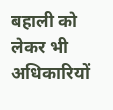बहाली को लेकर भी अधिकारियों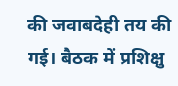की जवाबदेही तय की गई। बैठक में प्रशिक्षु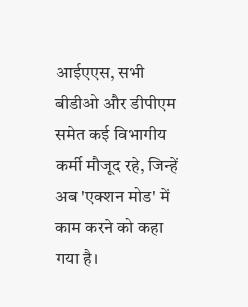आईएएस, सभी बीडीओ और डीपीएम समेत कई विभागीय कर्मी मौजूद रहे, जिन्हें अब 'एक्शन मोड' में काम करने को कहा गया है।